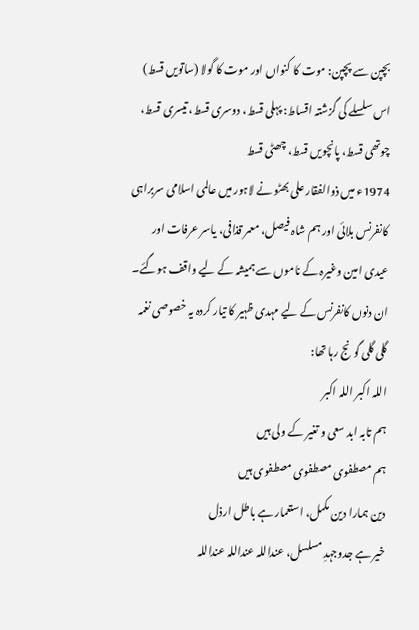بچپن سے پچپن: موت کا کنواں اور موت کا گولا (ساتویں قسط)
اس سلسلے کی گزشتہ اقساط: پہلی قسط، دوسری قسط، تیسری قسط، چوتھی قسط، پانچویں قسط، چھٹی قسط
1974ء میں ذوالفقار علی بھٹو نے لاہور میں عالمی اسلامی سربراہی کانفرنس بلائی اور ہم شاہ فیصل، معمر قذافی، یاسر عرفات اور عیدی امین وغیرہ کے ناموں سے ہمیشہ کے لیے واقف ہوگئے۔ ان دنوں کانفرنس کے لیے مہدی ظہیر کا تیار کردہ یہ خصوصی نغمہ گلی گلی گونج رہا تھا:
اللہ اکبر اللہ اکبر
ہم تابہ ابد سعی و تغیر کے ولی ہیں
ہم مصطفوی مصطفوی مصطفوی ہیں
دین ہمارا دین مکمل، استعمار ہے باطل ارذل
خیر ہے جدوجہدِ مسلسل، عنداللہ عنداللہ عنداللہ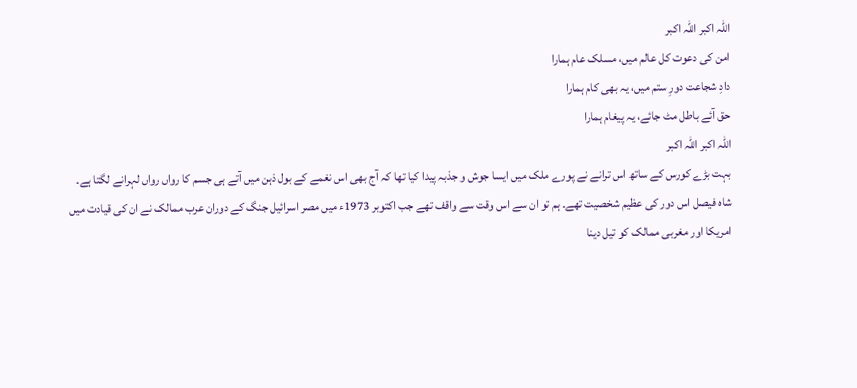اللہ اکبر اللہ اکبر
امن کی دعوت کل عالم میں، مسلک عام ہمارا
دادِ شجاعت دورِ ستم میں، یہ بھی کام ہمارا
حق آئے باطل مٹ جائے، یہ پیغام ہمارا
اللہ اکبر اللہ اکبر
بہت بڑے کورس کے ساتھ اس ترانے نے پورے ملک میں ایسا جوش و جذبہ پیدا کیا تھا کہ آج بھی اس نغمے کے بول ذہن میں آتے ہی جسم کا رواں رواں لہرانے لگتا ہے۔
شاہ فیصل اس دور کی عظیم شخصیت تھے۔ ہم تو ان سے اس وقت سے واقف تھے جب اکتوبر 1973ء میں مصر اسرائیل جنگ کے دوران عرب ممالک نے ان کی قیادت میں امریکا اور مغربی ممالک کو تیل دینا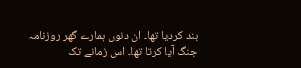بند کردیا تھا۔ ان دنوں ہمارے گھر روزنامہ جنگ آیا کرتا تھا۔ اس زمانے تک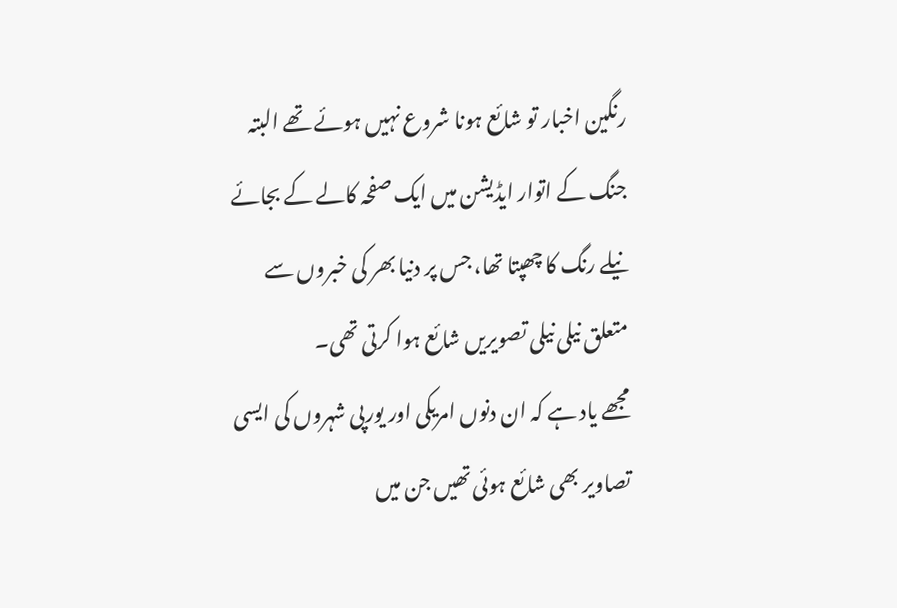رنگین اخبار تو شائع ہونا شروع نہیں ہوئے تھے البتہ جنگ کے اتوار ایڈیشن میں ایک صفحہ کالے کے بجائے نیلے رنگ کا چھپتا تھا، جس پر دنیا بھر کی خبروں سے متعلق نیلی نیلی تصویریں شائع ہوا کرتی تھی۔
مجھے یاد ہے کہ ان دنوں امریکی اور یورپی شہروں کی ایسی تصاویر بھی شائع ہوئی تھیں جن میں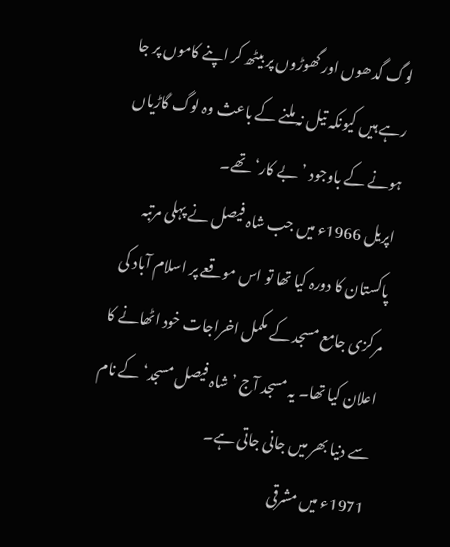لوگ گدھوں اور گھوڑوں پر بیٹھ کر اپنے کاموں پر جا رہے ہیں کیونکہ تیل نہ ملنے کے باعث وہ لوگ گاڑیاں ہونے کے باوجود ’بے کار‘ تھے۔
اپریل 1966ء میں جب شاہ فیصل نے پہلی مرتبہ پاکستان کا دورہ کیا تھا تو اس موقعے پر اسلام آباد کی مرکزی جامع مسجد کے مکمل اخراجات خود اٹھانے کا اعلان کیا تھا۔ یہ مسجد آج ’شاہ فیصل مسجد‘ کے نام سے دنیا بھر میں جانی جاتی ہے۔
1971ء میں مشرقی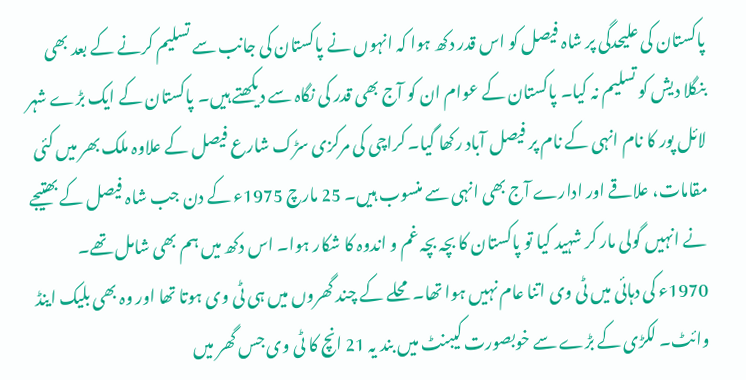پاکستان کی علیحدگی پر شاہ فیصل کو اس قدر دکھ ہوا کہ انہوں نے پاکستان کی جانب سے تسلیم کرنے کے بعد بھی بنگلا دیش کو تسلیم نہ کیا۔ پاکستان کے عوام ان کو آج بھی قدر کی نگاہ سے دیکھتے ہیں۔ پاکستان کے ایک بڑے شہر لائل پور کا نام انہی کے نام پر فیصل آباد رکھا گیا۔ کراچی کی مرکزی سڑک شارع فیصل کے علاوہ ملک بھر میں کئی مقامات، علاقے اور ادارے آج بھی انہی سے منسوب ہیں۔ 25 مارچ 1975ء کے دن جب شاہ فیصل کے بھتیجے نے انہیں گولی مار کر شہید کیا تو پاکستان کا بچہ بچہ غم و اندوہ کا شکار ہوا۔ اس دکھ میں ہم بھی شامل تھے۔
1970ء کی دہائی میں ٹی وی اتنا عام نہیں ہوا تھا۔ محلے کے چند گھروں میں ہی ٹی وی ہوتا تھا اور وہ بھی بلیک اینڈ وائٹ۔ لکڑی کے بڑے سے خوبصورت کیبنٹ میں بند یہ 21 انچ کا ٹی وی جس گھر میں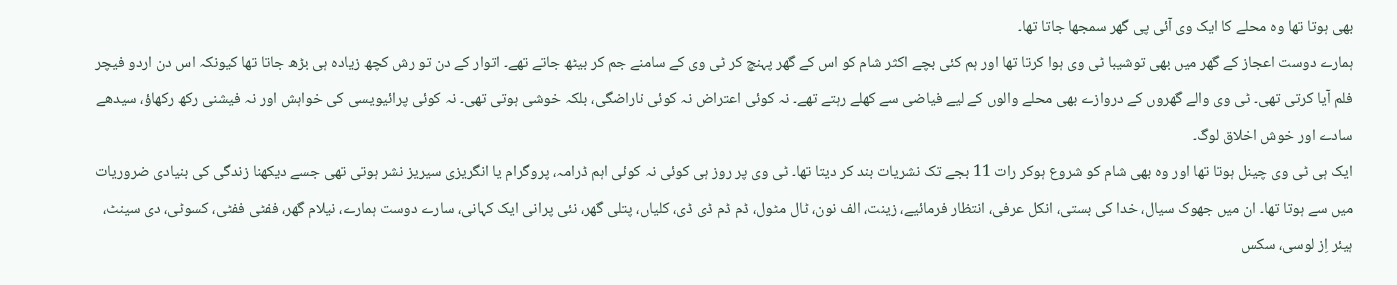بھی ہوتا تھا وہ محلے کا ایک وی آئی پی گھر سمجھا جاتا تھا۔
ہمارے دوست اعجاز کے گھر میں بھی توشیبا ٹی وی ہوا کرتا تھا اور ہم کئی بچے اکثر شام کو اس کے گھر پہنچ کر ٹی وی کے سامنے جم کر بیٹھ جاتے تھے۔ اتوار کے دن تو رش کچھ زیادہ ہی بڑھ جاتا تھا کیونکہ اس دن اردو فیچر فلم آیا کرتی تھی۔ ٹی وی والے گھروں کے دروازے بھی محلے والوں کے لیے فیاضی سے کھلے رہتے تھے۔ نہ کوئی اعتراض نہ کوئی ناراضگی، بلکہ خوشی ہوتی تھی۔ نہ کوئی پرائیویسی کی خواہش اور نہ فیشنی رکھ رکھاؤ، سیدھے سادے اور خوش اخلاق لوگ۔
ایک ہی ٹی وی چینل ہوتا تھا اور وہ بھی شام کو شروع ہوکر رات 11 بجے تک نشریات بند کر دیتا تھا۔ ٹی وی پر روز ہی کوئی نہ کوئی اہم ڈرامہ، پروگرام یا انگریزی سیریز نشر ہوتی تھی جسے دیکھنا زندگی کی بنیادی ضروریات میں سے ہوتا تھا۔ ان میں جھوک سیال، خدا کی بستی، انکل عرفی، انتظار فرمائیے، زینت، الف نون، ٹال مٹول، ڈم ڈم ڈی ڈی، کلیاں، پتلی گھر، نئی پرانی ایک کہانی، سارے دوست ہمارے، نیلام گھر، ففٹی ففٹی، کسوٹی، دی سینٹ، ہیئر اِز لوسی، سکس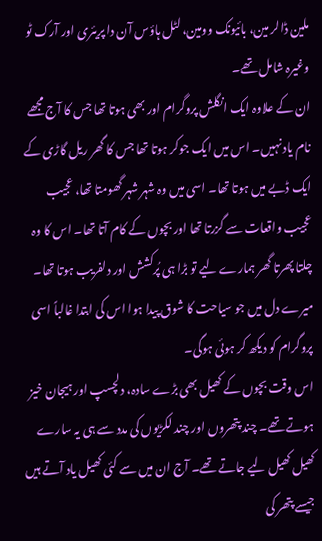ملین ڈالر مین، بائیونک وومین، لٹل ہاؤس آن دا پریئری اور آرک ٹو وغیرہ شامل تھے۔
ان کے علاوہ ایک انگلش پروگرام اور بھی ہوتا تھا جس کا آج مجھے نام یاد نہیں۔ اس میں ایک جوکر ہوتا تھا جس کا گھر ریل گاڑی کے ایک ڈبے میں ہوتا تھا۔ اسی میں وہ شہر شہر گھومتا تھا، عجیب عجیب واقعات سے گزرتا تھا اور بچوں کے کام آتا تھا۔ اس کا وہ چلتا پھرتا گھر ہمارے لیے تو بڑا ہی پُرکشش اور دلفریب ہوتا تھا۔ میرے دل میں جو سیاحت کا شوق پیدا ہوا اس کی ابتدا غالباً اسی پروگرام کو دیکھ کر ہوئی ہوگی۔
اس وقت بچوں کے کھیل بھی بڑے سادہ، دلچسپ اور ہیجان خیز ہوتے تھے۔ چند پتھروں اور چند لکڑیوں کی مدد سے ہی یہ سارے کھیل کھیل لیے جاتے تھے۔ آج ان میں سے کئی کھیل یاد آتے ہیں جیسے پتھر کی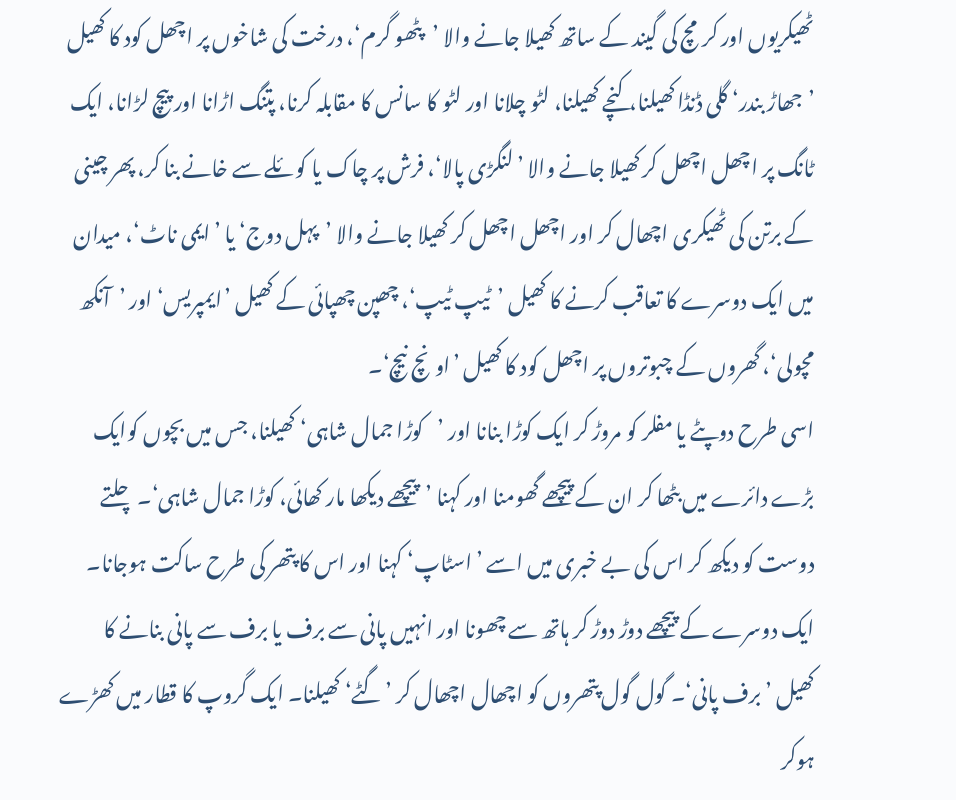ٹھیکریوں اور کرمچ کی گیند کے ساتھ کھیلا جانے والا ’پٹھو گرم‘، درخت کی شاخوں پر اچھل کود کا کھیل ’جھاڑ بندر‘ گلی ڈنڈا کھیلنا، کنچے کھیلنا، لٹو چلانا اور لٹو کا سانس کا مقابلہ کرنا، پتنگ اڑانا اور پیچ لڑانا، ایک ٹانگ پر اچھل اچھل کر کھیلا جانے والا ’لنگڑی پالا‘، فرش پر چاک یا کوئلے سے خانے بنا کر، پھر چینی کے برتن کی ٹھیکری اچھال کر اور اچھل اچھل کر کھیلا جانے والا ’پہل دوج‘ یا ’ایمی ناٹ‘، میدان میں ایک دوسرے کا تعاقب کرنے کا کھیل ’ٹیپ ٹیپ‘، چھپن چھپائی کے کھیل ’ایمپریس‘ اور ’آنکھ مچولی‘، گھروں کے چبوتروں پر اچھل کود کا کھیل ’اونچ نیچ‘۔
اسی طرح دوپٹے یا مفلر کو مروڑ کر ایک کوڑا بنانا اور ’کوڑا جمال شاہی‘ کھیلنا، جس میں بچوں کوایک بڑے دائرے میں بٹھا کر ان کے پیچھے گھومنا اور کہنا ’پیچھے دیکھا مار کھائی، کوڑا جمال شاہی‘۔ چلتے دوست کو دیکھ کر اس کی بے خبری میں اسے ’اسٹاپ‘ کہنا اور اس کا پتھر کی طرح ساکت ہوجانا۔ ایک دوسرے کے پیچھے دوڑ دوڑ کر ہاتھ سے چھونا اور انہیں پانی سے برف یا برف سے پانی بنانے کا کھیل ’برف پانی‘۔ گول گول پتھروں کو اچھال اچھال کر ’گٹے‘ کھیلنا۔ ایک گروپ کا قطار میں کھڑے ہوکر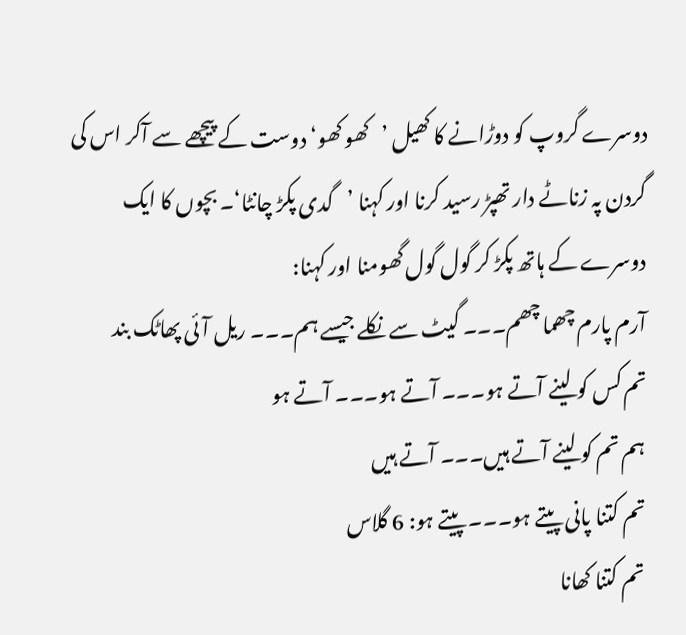دوسرے گروپ کو دوڑانے کا کھیل ’کھو کھو‘ دوست کے پیچھے سے آکر اس کی گردن پہ زناٹے دار تھپڑ رسید کرنا اور کہنا ’گدی پکڑ چانٹا‘۔ بچوں کا ایک دوسرے کے ہاتھ پکڑ کر گول گول گھومنا اور کہنا:
آرم پارم چھما چھم۔۔۔ گیٹ سے نکلے جیسے ہم۔۔۔ ریل آئی پھاٹک بند
تم کس کو لینے آتے ہو۔۔۔ آتے ہو۔۔۔ آتے ہو
ہم تم کو لینے آتے ہیں۔۔۔ آتے ہیں
تم کتنا پانی پیتے ہو۔۔۔ پیتے ہو: 6 گلاس
تم کتنا کھانا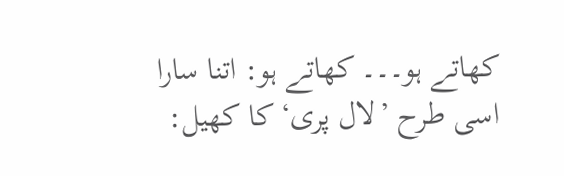کھاتے ہو۔۔۔ کھاتے ہو: اتنا سارا
اسی طرح ’لال پری‘ کا کھیل: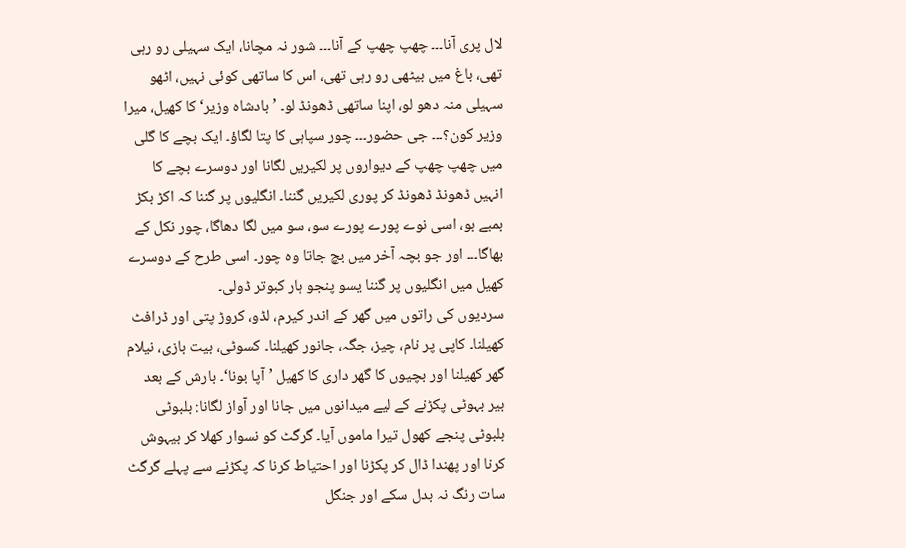لال پری آنا۔۔۔ چھپ چھپ کے آنا۔۔۔ شور نہ مچانا، ایک سہیلی رو رہی تھی، باغ میں بیٹھی رو رہی تھی، اس کا ساتھی کوئی نہیں، اٹھو سہیلی منہ دھو لو، اپنا ساتھی ڈھونڈ لو۔ ’بادشاہ وزیر‘ کا کھیل، میرا وزیر کون؟۔۔۔ جی حضور۔۔۔ چور سپاہی کا پتا لگاؤ۔ ایک بچے کا گلی میں چھپ چھپ کے دیواروں پر لکیریں لگانا اور دوسرے بچے کا انہیں ڈھونڈ ڈھونڈ کر پوری لکیریں گننا۔ انگلیوں پر گننا کہ اکڑ بکڑ بمبے بو، اسی نوے پورے پورے سو، سو میں لگا دھاگا، چور نکل کے بھاگا۔۔۔ اور جو بچہ آخر میں بچ جاتا وہ چور۔ اسی طرح کے دوسرے کھیل میں انگلیوں پر گننا یسو پنجو ہار کبوتر ڈولی۔
سردیوں کی راتوں میں گھر کے اندر کیرم، لڈو، کروڑ پتی اور ڈرافٹ کھیلنا۔ کاپی پر نام، چیز، جگہ، جانور کھیلنا۔ کسوٹی، بیت بازی، نیلام گھر کھیلنا اور بچیوں کا گھر داری کا کھیل ’آپا بونا‘۔ بارش کے بعد بیر بہوٹی پکڑنے کے لیے میدانوں میں جانا اور آواز لگانا: بلبوٹی بلبوٹی پنجے کھول تیرا ماموں آیا۔ گرگٹ کو نسوار کھلا کر بیہوش کرنا اور پھندا ڈال کر پکڑنا اور احتیاط کرنا کہ پکڑنے سے پہلے گرگٹ سات رنگ نہ بدل سکے اور جنگل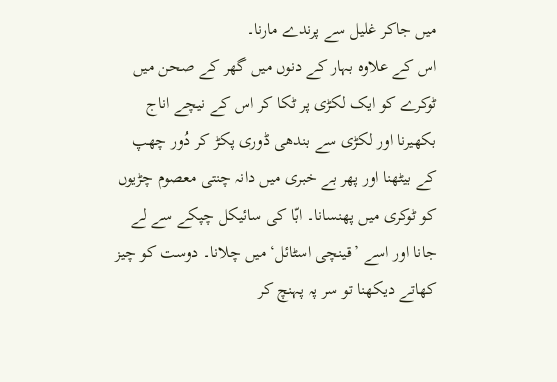میں جاکر غلیل سے پرندے مارنا۔
اس کے علاوہ بہار کے دنوں میں گھر کے صحن میں ٹوکرے کو ایک لکڑی پر ٹکا کر اس کے نیچے اناج بکھیرنا اور لکڑی سے بندھی ڈوری پکڑ کر دُور چھپ کے بیٹھنا اور پھر بے خبری میں دانہ چنتی معصوم چڑیوں کو ٹوکری میں پھنسانا۔ ابّا کی سائیکل چپکے سے لے جانا اور اسے ’قینچی اسٹائل‘ میں چلانا۔ دوست کو چیز کھاتے دیکھنا تو سر پہ پہنچ کر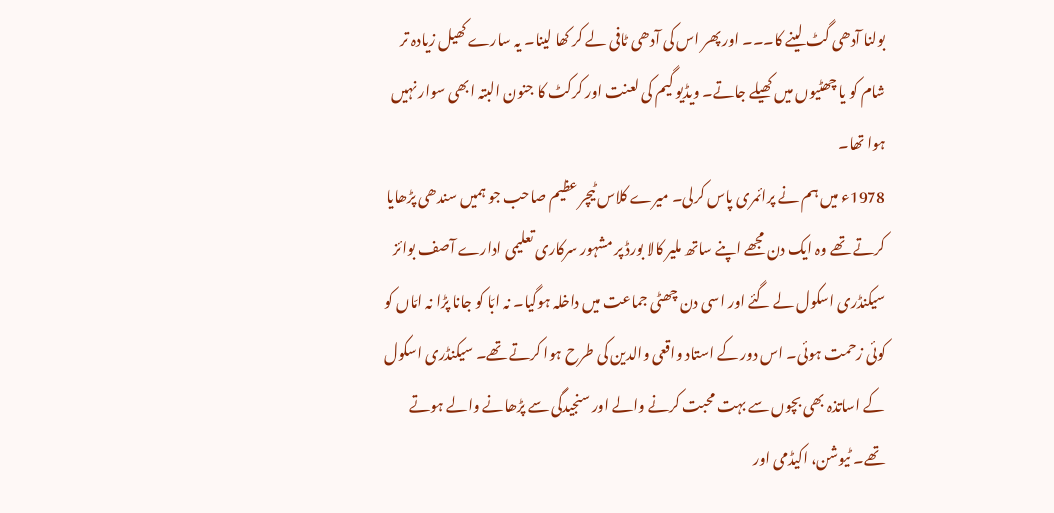بولنا آدھی گٹ لینے کا۔۔۔ اور پھر اس کی آدھی ٹافی لے کر کھا لینا۔ یہ سارے کھیل زیادہ تر شام کو یا چھٹیوں میں کھیلے جاتے۔ ویڈیو گیم کی لعنت اور کرکٹ کا جنون البتہ ابھی سوار نہیں ہوا تھا۔
1978ء میں ہم نے پرائمری پاس کرلی۔ میرے کلاس ٹیچر عظیم صاحب جو ہمیں سندھی پڑھایا کرتے تھے وہ ایک دن مجھے اپنے ساتھ ملیر کالا بورڈ پر مشہور سرکاری تعلیمی ادارے آصف بوائز سیکنڈری اسکول لے گئے اور اسی دن چھٹی جماعت میں داخلہ ہوگیا۔ نہ ابّا کو جانا پڑا نہ امّاں کو کوئی زحمت ہوئی۔ اس دور کے استاد واقعی والدین کی طرح ہوا کرتے تھے۔ سیکنڈری اسکول کے اساتذہ بھی بچوں سے بہت محبت کرنے والے اور سنجیدگی سے پڑھانے والے ہوتے تھے۔ ٹیوشن، اکیڈمی اور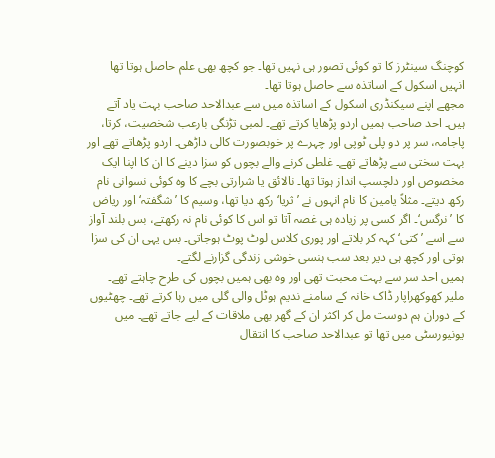کوچنگ سینٹرز کا تو کوئی تصور ہی نہیں تھا۔ جو کچھ بھی علم حاصل ہوتا تھا انہیں اسکول کے اساتذہ سے حاصل ہوتا تھا۔
مجھے اپنے سیکنڈری اسکول کے اساتذہ میں سے عبدالاحد صاحب بہت یاد آتے ہیں۔ احد صاحب ہمیں اردو پڑھایا کرتے تھے۔ لمبی تڑنگی بارعب شخصیت، کرتا، پاجامہ، سر پر دو پلی ٹوپی اور چہرے پر خوبصورت کالی داڑھی۔ اردو پڑھاتے تھے اور بہت سختی سے پڑھاتے تھے۔ غلطی کرنے والے بچوں کو سزا دینے کا ان کا اپنا ایک مخصوص اور دلچسپ انداز ہوتا تھا۔ نالائق یا شرارتی بچے کا وہ کوئی نسوانی نام رکھ دیتے۔ مثلاً یامین کا نام انہوں نے ’ثریا‘ رکھ دیا تھا، وسیم کا ’شگفتہ‘ اور ریاض کا ’نرگس‘۔ اگر کسی پر زیادہ ہی غصہ آتا تو اس کا کوئی نام نہ رکھتے، بس بلند آواز سے اسے ’کتی‘ کہہ کر بلاتے اور پوری کلاس لوٹ پوٹ ہوجاتی۔ بس یہی ان کی سزا ہوتی اور کچھ ہی دیر بعد سب ہنسی خوشی زندگی گزارنے لگتے۔
ہمیں احد سر سے بہت محبت تھی اور وہ بھی ہمیں بچوں کی طرح چاہتے تھے۔ ملیر کھوکھراپار ڈاک خانہ کے سامنے ندیم ہوٹل والی گلی میں رہا کرتے تھے۔ چھٹیوں کے دوران ہم دوست مل کر اکثر ان کے گھر بھی ملاقات کے لیے جاتے تھے۔ میں یونیورسٹی میں تھا تو عبدالاحد صاحب کا انتقال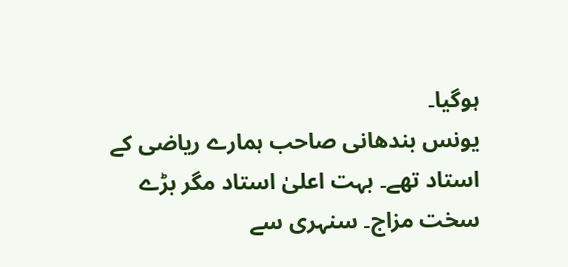ہوگیا۔
یونس بندھانی صاحب ہمارے ریاضی کے استاد تھے۔ بہت اعلیٰ استاد مگر بڑے سخت مزاج۔ سنہری سے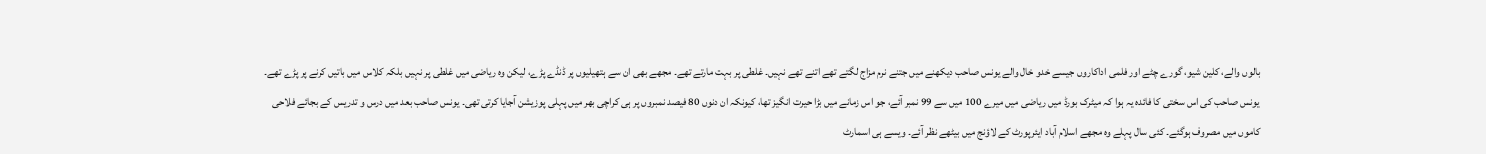بالوں والے، کلین شیو، گورے چٹے اور فلمی اداکاروں جیسے خدو خال والے یونس صاحب دیکھنے میں جتنے نرم مزاج لگتے تھے اتنے تھے نہیں۔ غلطی پر بہت مارتے تھے۔ مجھے بھی ان سے ہتھیلیوں پر ڈنڈے پڑے، لیکن وہ ریاضی میں غلطی پر نہیں بلکہ کلاس میں باتیں کرنے پر پڑے تھے۔ یونس صاحب کی اس سختی کا فائدہ یہ ہوا کہ میٹرک بورڈ میں ریاضی میں میرے 100 میں سے 99 نمبر آئے، جو اس زمانے میں بڑا حیرت انگیز تھا، کیونکہ ان دنوں 80 فیصد نمبروں پر ہی کراچی بھر میں پہلی پوزیشن آجایا کرتی تھی۔ یونس صاحب بعد میں درس و تدریس کے بجائے فلاحی کاموں میں مصروف ہوگئے۔ کئی سال پہلے وہ مجھے اسلام آباد ایئرپورٹ کے لاؤنج میں بیٹھے نظر آئے۔ ویسے ہی اسمارٹ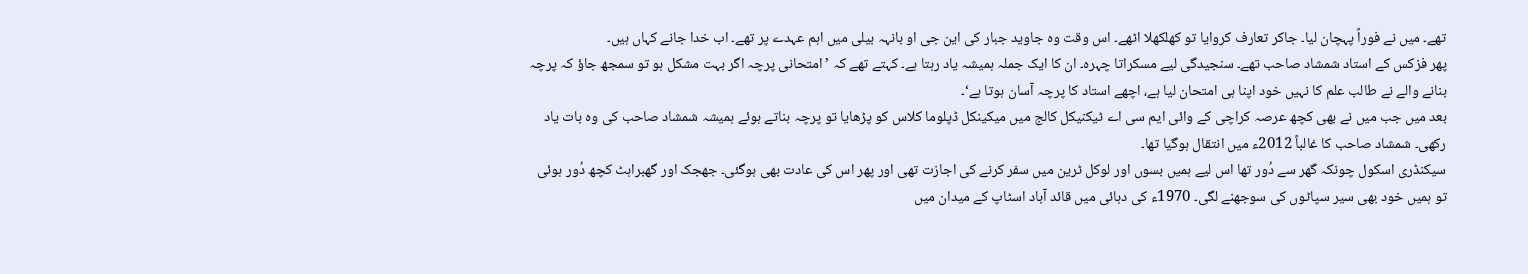تھے۔ میں نے فوراً پہچان لیا۔ جاکر تعارف کروایا تو کھلکھلا اٹھے۔ اس وقت وہ جاوید جبار کی این جی او بانہہ بیلی میں اہم عہدے پر تھے۔ اب خدا جانے کہاں ہیں۔
پھر فزکس کے استاد شمشاد صاحب تھے۔ سنجیدگی لیے مسکراتا چہرہ۔ ان کا ایک جملہ ہمیشہ یاد رہتا ہے۔ کہتے تھے کہ ’امتحانی پرچہ اگر بہت مشکل ہو تو سمجھ جاؤ کہ پرچہ بنانے والے نے طالب علم کا نہیں خود اپنا ہی امتحان لیا ہے، اچھے استاد کا پرچہ آسان ہوتا ہے‘۔
بعد میں جب میں نے بھی کچھ عرصہ کراچی کے وائی ایم سی اے ٹیکنیکل کالج میں میکینکل ڈپلوما کلاس کو پڑھایا تو پرچہ بناتے ہوئے ہمیشہ شمشاد صاحب کی وہ بات یاد رکھی۔ شمشاد صاحب کا غالباً 2012ء میں انتقال ہوگیا تھا۔
سیکنڈری اسکول چونکہ گھر سے دُور تھا اس لیے ہمیں بسوں اور لوکل ٹرین میں سفر کرنے کی اجازت تھی اور پھر اس کی عادت بھی ہوگئی۔ جھجک اور گھبراہٹ کچھ دُور ہوئی تو ہمیں خود بھی سیر سپاٹوں کی سوجھنے لگی۔ 1970ء کی دہائی میں قائد آباد اسٹاپ کے میدان میں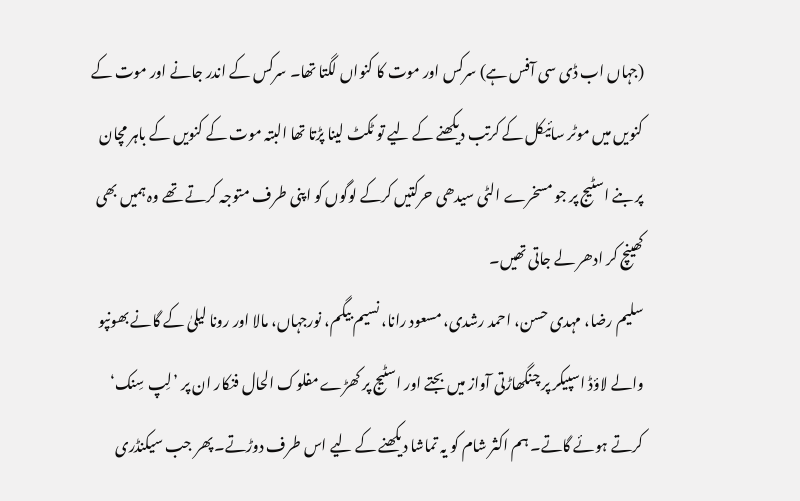(جہاں اب ڈی سی آفس ہے) سرکس اور موت کا کنواں لگتا تھا۔ سرکس کے اندر جانے اور موت کے کنویں میں موٹر سائیکل کے کرتب دیکھنے کے لیے تو ٹکٹ لینا پڑتا تھا البتہ موت کے کنویں کے باہر مچان پر بنے اسٹیج پر جو مسخرے الٹی سیدھی حرکتیں کرکے لوگوں کو اپنی طرف متوجہ کرتے تھے وہ ہمیں بھی کھینچ کر ادھر لے جاتی تھیں۔
سلیم رضا، مہدی حسن، احمد رشدی، مسعود رانا، نسیم بیگم، نورجہاں، مالا اور رونا لیلیٰ کے گانے بھونپو والے لاؤڈ اسپیکر پر چنگھاڑتی آواز میں بجتے اور اسٹیج پر کھڑے مفلوک الحال فنکار ان پر ’لِپ سِنک‘ کرتے ہوئے گاتے۔ ہم اکثر شام کو یہ تماشا دیکھنے کے لیے اس طرف دوڑتے۔ پھر جب سیکنڈری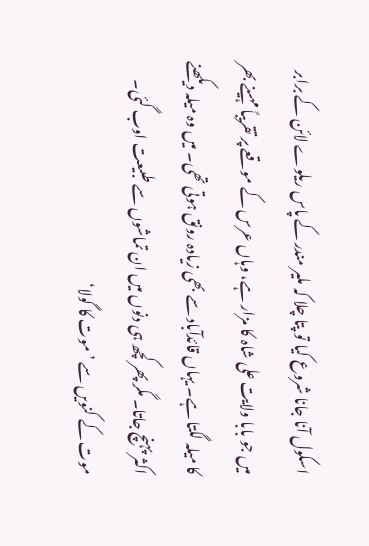اسکول آنا جانا شروع کیا تو پتا چلا کہ ملیر مندر کے پاس ریلوے لائن کے برابر میں جو بابا ولایت علی شاہ کا مزار ہے، وہاں عرس کے موقعے پر تقریباً مہینے بھر کا میلہ لگتا ہے۔ یہاں قائدآباد سے بھی زیادہ رونق ہوتی تھی۔ میں وہ میلہ دیکھنے اکثر پہنچ جاتا۔ مگر پھر کچھ ہی دنوں میں ان تماشوں سے طبیعت اوب گئی۔
موت کے کنویں سے ’موت کا گولا‘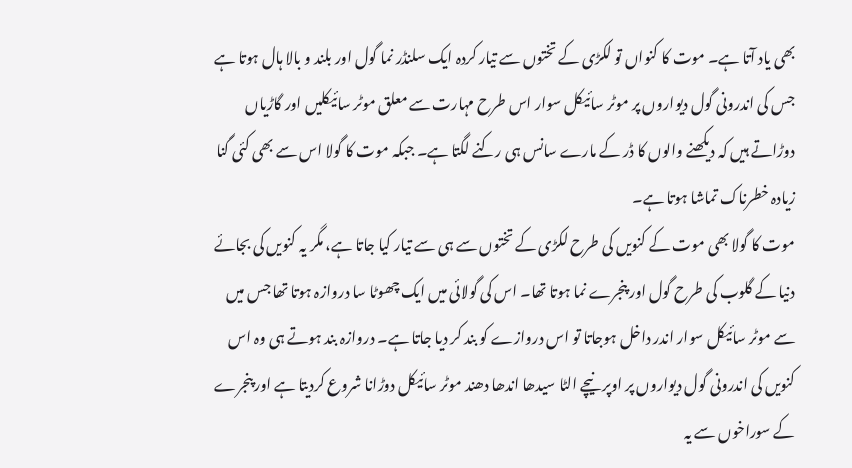بھی یاد آتا ہے۔ موت کا کنواں تو لکڑی کے تختوں سے تیار کردہ ایک سلنڈر نما گول اور بلند و بالا ہال ہوتا ہے جس کی اندرونی گول دیواروں پر موٹر سائیکل سوار اس طرح مہارت سے معلق موٹر سائیکلیں اور گاڑیاں دوڑاتے ہیں کہ دیکھنے والوں کا ڈر کے مارے سانس ہی رکنے لگتا ہے۔ جبکہ موت کا گولا اس سے بھی کئی گنا زیادہ خطرناک تماشا ہوتا ہے۔
موت کا گولا بھی موت کے کنویں کی طرح لکڑی کے تختوں سے ہی سے تیار کیا جاتا ہے، مگر یہ کنویں کی بجائے دنیا کے گلوب کی طرح گول اور پنجرے نما ہوتا تھا۔ اس کی گولائی میں ایک چھوٹا سا دروازہ ہوتا تھا جس میں سے موٹر سائیکل سوار اندر داخل ہوجاتا تو اس دروازے کو بند کر دیا جاتا ہے۔ دروازہ بند ہوتے ہی وہ اس کنویں کی اندرونی گول دیواروں پر اوپر نیچے الٹا سیدھا اندھا دھند موٹر سائیکل دوڑانا شروع کردیتا ہے اور پنجرے کے سوراخوں سے یہ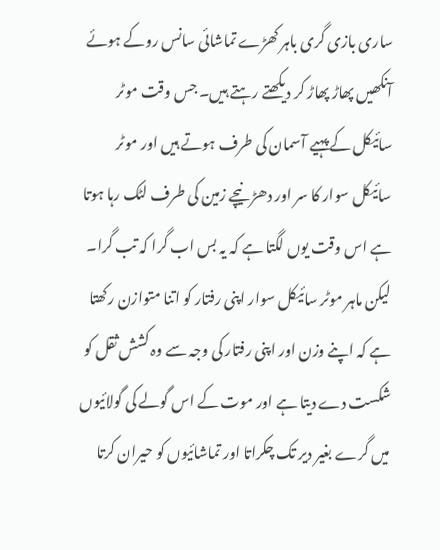ساری بازی گری باہر کھڑے تماشائی سانس روکے ہوئے آنکھیں پھاڑ پھاڑ کر دیکھتے رہتے ہیں۔ جس وقت موٹر سائیکل کے پہیے آسمان کی طرف ہوتے ہیں اور موٹر سائیکل سوار کا سر اور دھڑ نیچے زمین کی طرف لٹک رہا ہوتا ہے اس وقت یوں لگتا ہے کہ یہ بس اب گرا کہ تب گرا۔ لیکن ماہر موٹر سائیکل سوار اپنی رفتار کو اتنا متوازن رکھتا ہے کہ اپنے وزن اور اپنی رفتار کی وجہ سے وہ کشش ثقل کو شکست دے دیتا ہے اور موت کے اس گولے کی گولائیوں میں گرے بغیر دیر تک چکراتا اور تماشائیوں کو حیران کرتا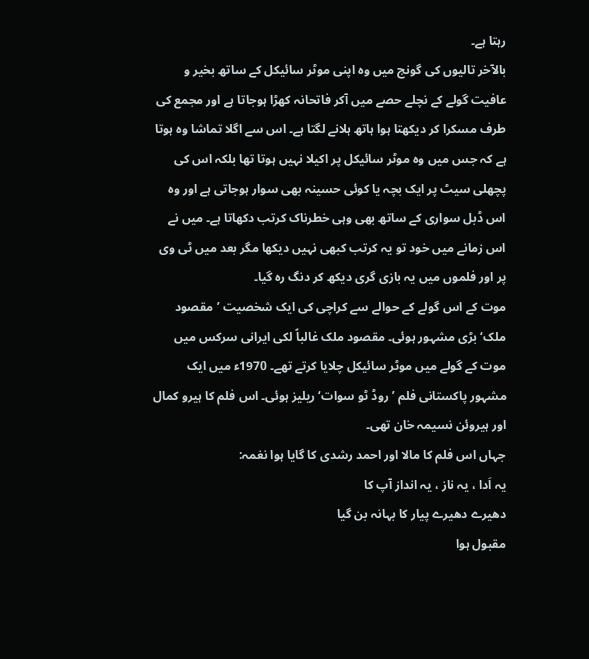رہتا ہے۔
بالآخر تالیوں کی گونج میں وہ اپنی موٹر سائیکل کے ساتھ بخیر و عافیت گولے کے نچلے حصے میں آکر فاتحانہ کھڑا ہوجاتا ہے اور مجمع کی طرف مسکرا کر دیکھتا ہوا ہاتھ ہلانے لگتا ہے۔ اس سے اگلا تماشا وہ ہوتا ہے کہ جس میں وہ موٹر سائیکل پر اکیلا نہیں ہوتا تھا بلکہ اس کی پچھلی سیٹ پر ایک بچہ یا کوئی حسینہ بھی سوار ہوجاتی ہے اور وہ اس ڈبل سواری کے ساتھ بھی وہی خطرناک کرتب دکھاتا ہے۔ میں نے اس زمانے میں خود تو یہ کرتب کبھی نہیں دیکھا مگر بعد میں ٹی وی پر اور فلموں میں یہ بازی گری دیکھ کر دنگ رہ گیا۔
موت کے اس گولے کے حوالے سے کراچی کی ایک شخصیت ’مقصود ملک‘ بڑی مشہور ہوئی۔ مقصود ملک غالباً لکی ایرانی سرکس میں موت کے گولے میں موٹر سائیکل چلایا کرتے تھے۔ 1970ء میں ایک مشہور پاکستانی فلم ’روڈ ٹو سوات‘ ریلیز ہوئی۔ اس فلم کا ہیرو کمال اور ہیروئن نسیمہ خان تھی۔
جہاں اس فلم کا مالا اور احمد رشدی کا گایا ہوا نغمہ:
یہ اَدا ، یہ ناز ، یہ انداز آپ کا
دھیرے دھیرے پیار کا بہانہ بن گیا
مقبول ہوا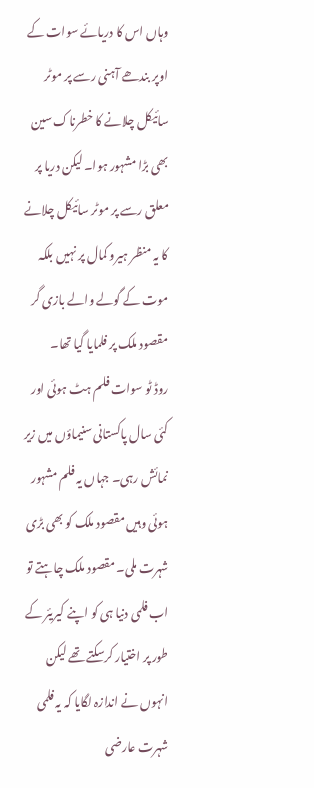وہاں اس کا دریائے سوات کے اوپر بندھے آہنی رسے پر موٹر سائیکل چلانے کا خطرناک سین بھی بڑا مشہور ہوا۔ لیکن دریا پر معلق رسے پر موٹر سائیکل چلانے کا یہ منظر ہیرو کمال پر نہیں بلکہ موت کے گولے والے بازی گر مقصود ملک پر فلمایا گیا تھا۔
روڈ ٹو سوات فلم ہٹ ہوئی اور کئی سال پاکستانی سنیماؤں میں زیر نمائش رہی۔ جہاں یہ فلم مشہور ہوئی وہیں مقصود ملک کو بھی بڑی شہرت ملی۔ مقصود ملک چاہتے تو اب فلمی دنیا ہی کو اپنے کیریئر کے طور پر اختیار کرسکتے تھے لیکن انہوں نے اندازہ لگایا کہ یہ فلمی شہرت عارضی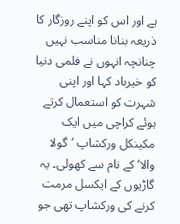ہے اور اس کو اپنے روزگار کا ذریعہ بنانا مناسب نہیں چنانچہ انہوں نے فلمی دنیا کو خیرباد کہا اور اپنی شہرت کو استعمال کرتے ہوئے کراچی میں ایک مکینکل ورکشاپ ’گولا والا‘ کے نام سے کھولی۔ یہ گاڑیوں کے ایکسل مرمت کرنے کی ورکشاپ تھی جو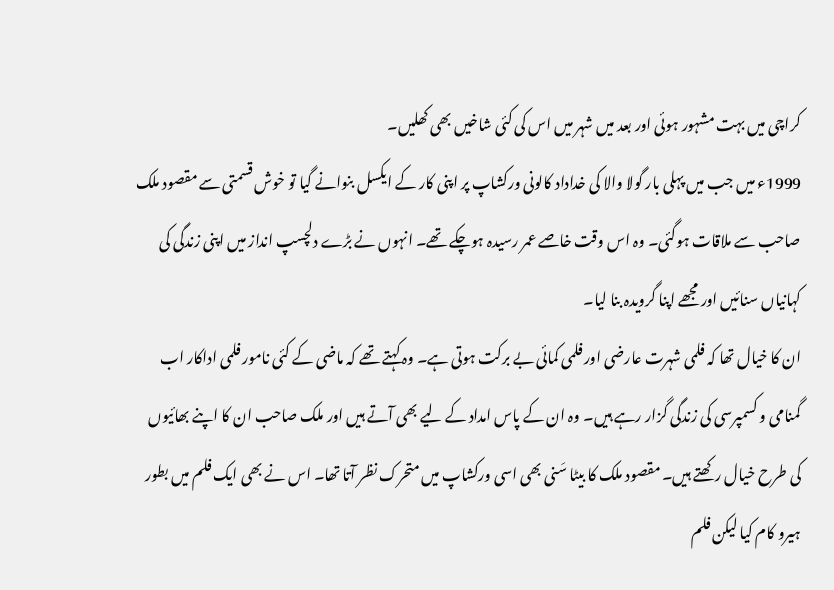کراچی میں بہت مشہور ہوئی اور بعد میں شہر میں اس کی کئی شاخیں بھی کھلیں۔
1999ء میں جب میں پہلی بار گولا والا کی خداداد کالونی ورکشاپ پر اپنی کار کے ایکسل بنوانے گیا تو خوش قسمتی سے مقصود ملک صاحب سے ملاقات ہوگئی۔ وہ اس وقت خاصے عمر رسیدہ ہوچکے تھے۔ انہوں نے بڑے دلچسپ انداز میں اپنی زندگی کی کہانیاں سنائیں اور مجھے اپنا گرویدہ بنا لیا۔
ان کا خیال تھا کہ فلمی شہرت عارضی اور فلمی کمائی بے برکت ہوتی ہے۔ وہ کہتے تھے کہ ماضی کے کئی نامور فلمی اداکار اب گمنامی و کسمپرسی کی زندگی گزار رہے ہیں۔ وہ ان کے پاس امداد کے لیے بھی آتے ہیں اور ملک صاحب ان کا اپنے بھائیوں کی طرح خیال رکھتے ہیں۔ مقصود ملک کا بیٹا سَنی بھی اسی ورکشاپ میں متحرک نظر آتا تھا۔ اس نے بھی ایک فلم میں بطور ہیرو کام کیا لیکن فلم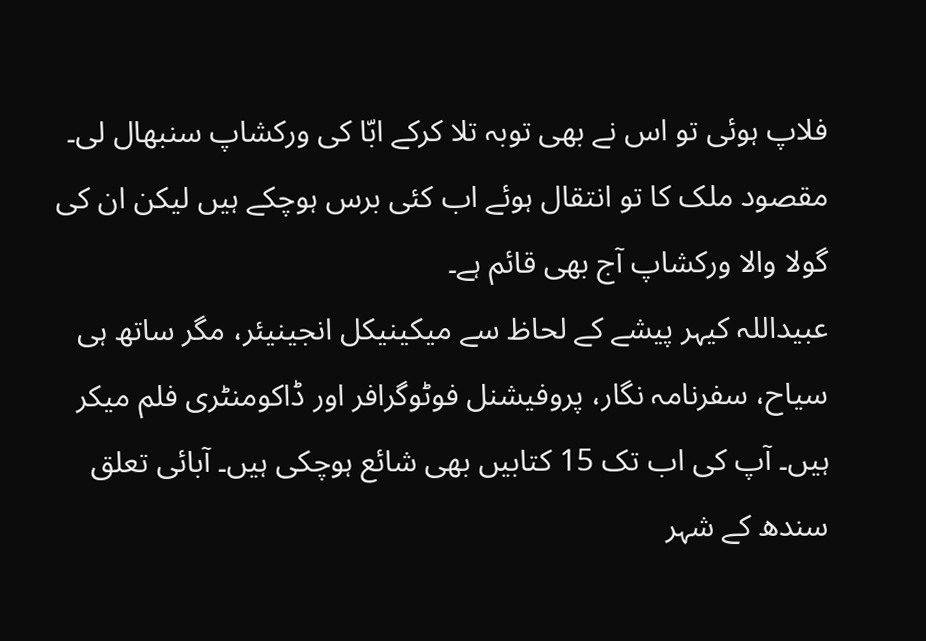فلاپ ہوئی تو اس نے بھی توبہ تلا کرکے ابّا کی ورکشاپ سنبھال لی۔ مقصود ملک کا تو انتقال ہوئے اب کئی برس ہوچکے ہیں لیکن ان کی گولا والا ورکشاپ آج بھی قائم ہے۔
عبیداللہ کیہر پیشے کے لحاظ سے میکینیکل انجینیئر، مگر ساتھ ہی سیاح، سفرنامہ نگار، پروفیشنل فوٹوگرافر اور ڈاکومنٹری فلم میکر ہیں۔ آپ کی اب تک 15 کتابیں بھی شائع ہوچکی ہیں۔ آبائی تعلق سندھ کے شہر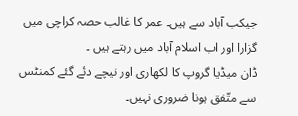جیکب آباد سے ہیں۔ عمر کا غالب حصہ کراچی میں گزارا اور اب اسلام آباد میں رہتے ہیں ۔
ڈان میڈیا گروپ کا لکھاری اور نیچے دئے گئے کمنٹس سے متّفق ہونا ضروری نہیں۔